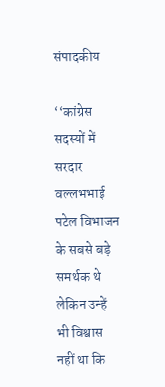संपादकीय

‘‘कांग्रेस सदस्यों में सरदार वल्लभभाई पटेल विभाजन के सबसे बड़े समर्थक थे लेकिन उन्हें भी विश्वास नहीं था कि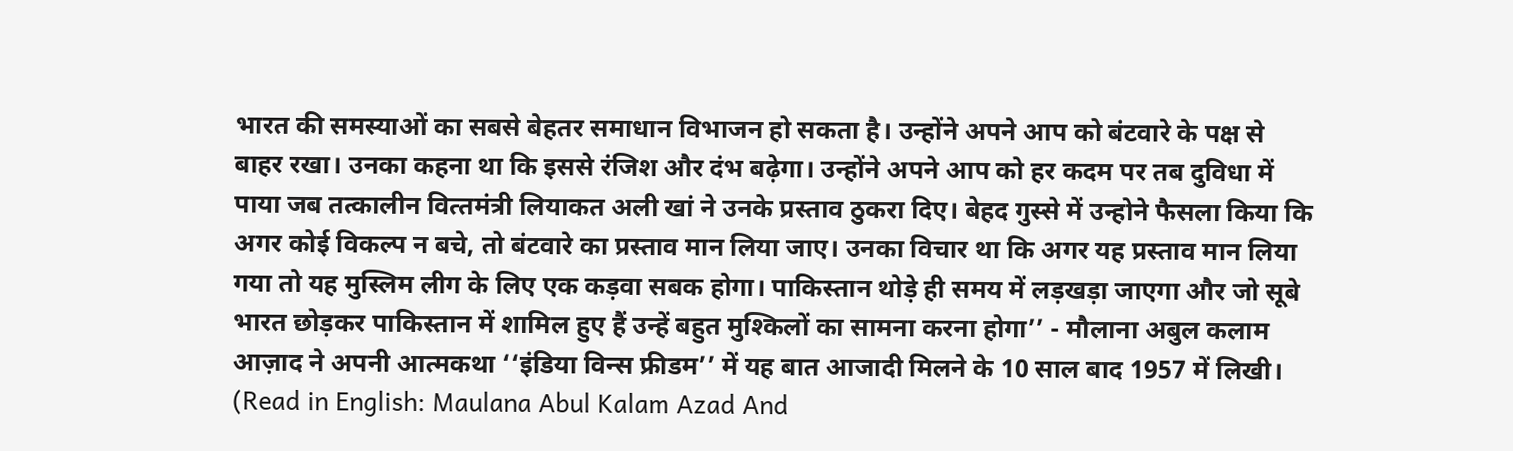भारत की समस्याओं का सबसे बेहतर समाधान विभाजन हो सकता है। उन्होंने अपने आप को बंटवारे के पक्ष से बाहर रखा। उनका कहना था कि इससे रंजिश और दंभ बढ़ेगा। उन्होंने अपने आप को हर कदम पर तब दुविधा में पाया जब तत्कालीन वित्‍तमंत्री लियाकत अली खां ने उनके प्रस्ताव ठुकरा दिए। बेहद गुस्से में उन्होने फैसला किया कि अगर कोई विकल्प न बचे, तो बंटवारे का प्रस्ताव मान लिया जाए। उनका विचार था कि अगर यह प्रस्ताव मान लिया गया तो यह मुस्लिम लीग के लिए एक कड़वा सबक होगा। पाकिस्तान थोड़े ही समय में लड़खड़ा जाएगा और जो सूबे भारत छोड़कर पाकिस्तान में शामिल हुए हैं उन्हें बहुत मुश्‍किलों का सामना करना होगा’’ - मौलाना अबुल कलाम आज़ाद ने अपनी आत्मकथा ‘‘इंडिया विन्स फ्रीडम’’ में यह बात आजादी मिलने के 10 साल बाद 1957 में लिखी। (Read in English: Maulana Abul Kalam Azad And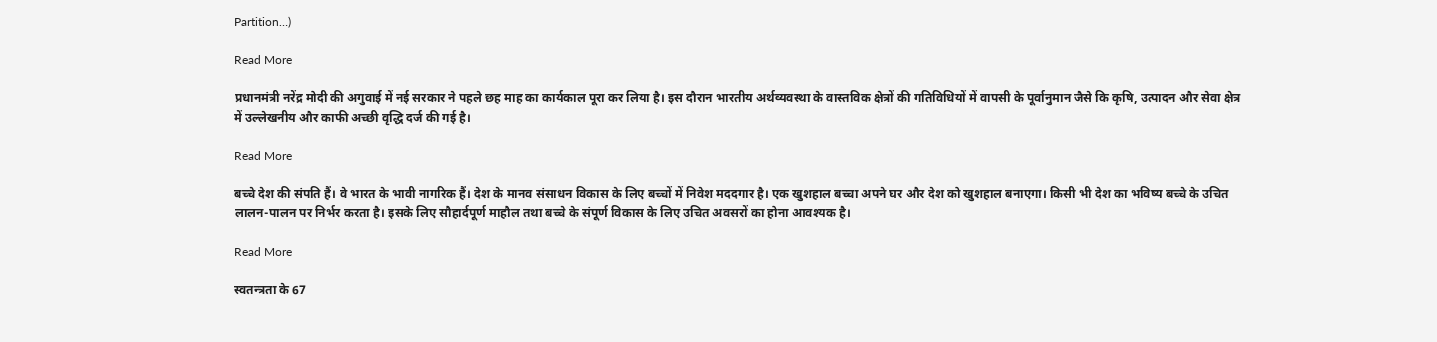Partition…)

Read More

प्रधानमंत्री नरेंद्र मोदी की अगुवाई में नई सरकार ने पहले छह माह का कार्यकाल पूरा कर लिया है। इस दौरान भारतीय अर्थव्यवस्था के वास्तविक क्षेत्रों की गतिविधियों में वापसी के पूर्वानुमान जैसे कि कृषि, उत्पादन और सेवा क्षेत्र में उल्लेखनीय और काफी अच्छी वृद्धि दर्ज की गई है।

Read More

बच्चे देश की संपति हैं। वे भारत के भावी नागरिक हैं। देश के मानव संसाधन विकास के लिए बच्चों में निवेश मददगार है। एक खुशहाल बच्चा अपने घर और देश को खुशहाल बनाएगा। किसी भी देश का भविष्य बच्चे के उचित लालन-पालन पर निर्भर करता है। इसके लिए सौहार्दपूर्ण माहौल तथा बच्चे के संपूर्ण विकास के लिए उचित अवसरों का होना आवश्यक है।

Read More

स्वतन्त्रता के 67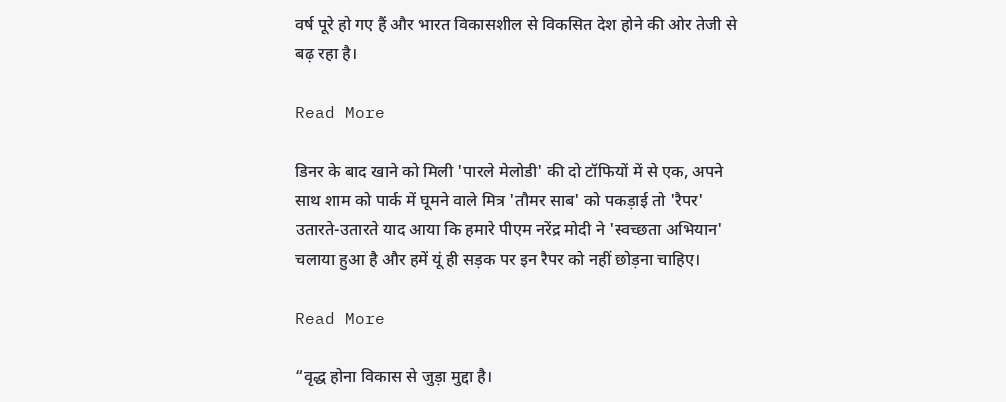वर्ष पूरे हो गए हैं और भारत विकासशील से विकसित देश होने की ओर तेजी से बढ़ रहा है।

Read More

डिनर के बाद खाने को मिली 'पारले मेलोडी' की दो टॉफियों में से एक, अपने साथ शाम को पार्क में घूमने वाले मित्र 'तौमर साब' को पकड़ाई तो 'रैपर' उतारते-उतारते याद आया कि हमारे पीएम नरेंद्र मोदी ने 'स्वच्छता अभियान' चलाया हुआ है और हमें यूं ही सड़क पर इन रैपर को नहीं छोड़ना चाहिए।

Read More

“वृद्ध होना विकास से जुड़ा मुद्दा है।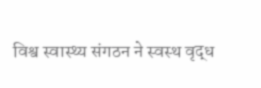विश्व स्वास्थ्य संगठन ने स्वस्थ वृद्ध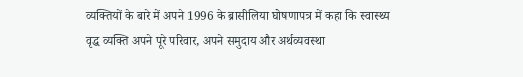व्यक्तियों के बारे में अपने 1996 के ब्रासीलिया घोषणापत्र में कहा कि स्वास्थ्य वृद्ध व्यक्ति अपने पूरे परिवार, अपने समुदाय और अर्थव्यवस्था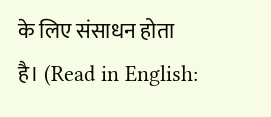के लिए संसाधन होता है। (Read in English: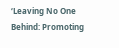‘Leaving No One Behind: Promoting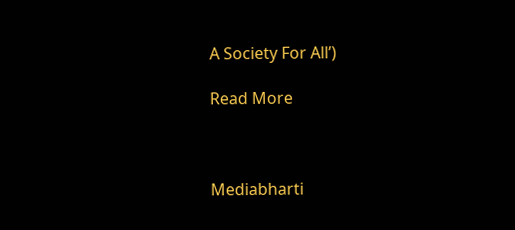A Society For All’)

Read More



Mediabharti